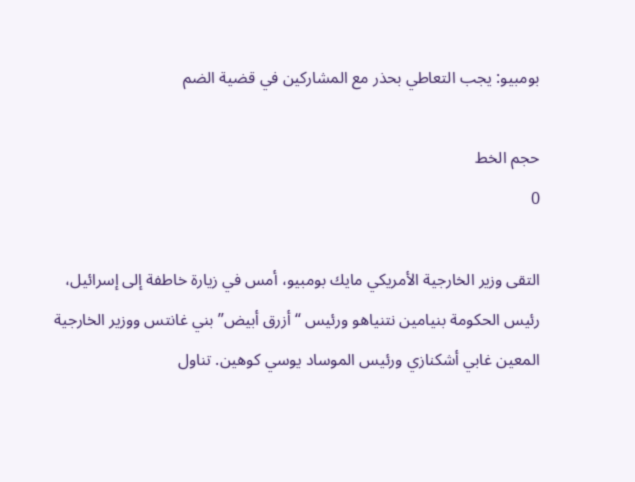بومبيو: يجب التعاطي بحذر مع المشاركين في قضية الضم

حجم الخط
0

التقى وزير الخارجية الأمريكي مايك بومبيو، أمس في زيارة خاطفة إلى إسرائيل، رئيس الحكومة بنيامين نتنياهو ورئيس “أزرق أبيض” بني غانتس ووزير الخارجية المعين غابي أشكنازي ورئيس الموساد يوسي كوهين. تناول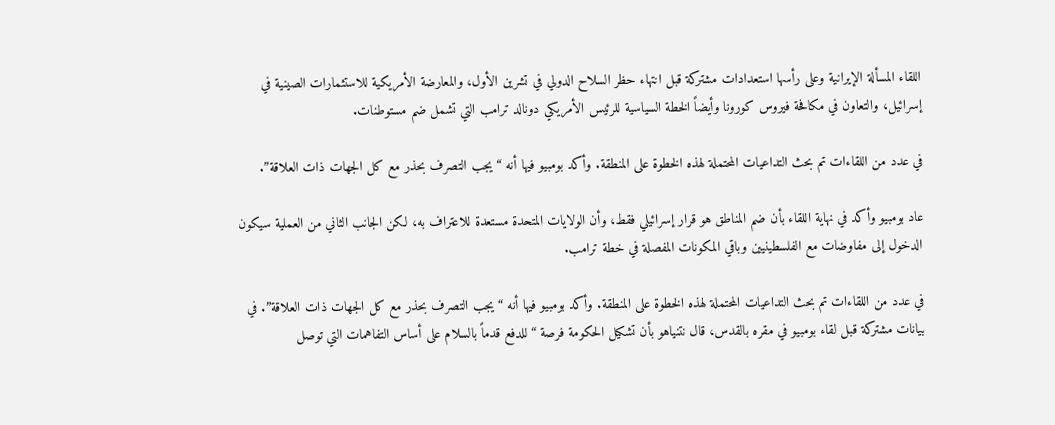اللقاء المسألة الإيرانية وعلى رأسها استعدادات مشتركة قبل انتهاء حظر السلاح الدولي في تشرين الأول، والمعارضة الأمريكية للاستثمارات الصينية في إسرائيل، والتعاون في مكافحة فيروس كورونا وأيضاً الخطة السياسية للرئيس الأمريكي دونالد ترامب التي تشمل ضم مستوطنات.

في عدد من اللقاءات تم بحث التداعيات المحتملة لهذه الخطوة على المنطقة. وأكد بومبيو فيها أنه “يجب التصرف بحذر مع كل الجهات ذات العلاقة”.

عاد بومبيو وأكد في نهاية اللقاء بأن ضم المناطق هو قرار إسرائيلي فقط، وأن الولايات المتحدة مستعدة للاعتراف به، لكن الجانب الثاني من العملية سيكون الدخول إلى مفاوضات مع الفلسطينيين وباقي المكونات المفصلة في خطة ترامب.

في عدد من اللقاءات تم بحث التداعيات المحتملة لهذه الخطوة على المنطقة. وأكد بومبيو فيها أنه “يجب التصرف بحذر مع كل الجهات ذات العلاقة”. في بيانات مشتركة قبل لقاء بومبيو في مقره بالقدس، قال نتنياهو بأن تشكيل الحكومة فرصة “للدفع قدماً بالسلام على أساس التفاهمات التي توصل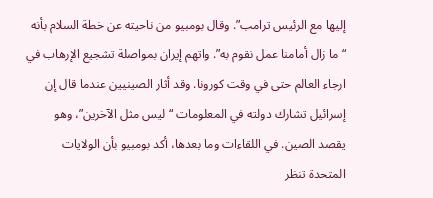إليها مع الرئيس ترامب”. وقال بومبيو من ناحيته عن خطة السلام بأنه “ما زال أمامنا عمل نقوم به”. واتهم إيران بمواصلة تشجيع الإرهاب في ارجاء العالم حتى في وقت كورونا. وقد أثار الصينيين عندما قال إن إسرائيل تشارك دولته في المعلومات “ليس مثل الآخرين”، وهو يقصد الصين. في اللقاءات وما بعدها، أكد بومبيو بأن الولايات المتحدة تنظر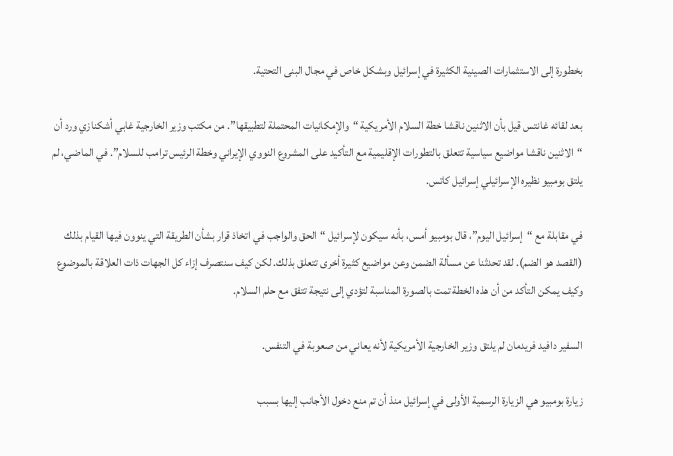بخطورة إلى الاستثمارات الصينية الكثيرة في إسرائيل وبشكل خاص في مجال البنى التحتية.

بعد لقائه غانتس قيل بأن الاثنين ناقشا خطة السلام الأمريكية “والإمكانيات المحتملة لتطبيقها”. من مكتب وزير الخارجية غابي أشكنازي ورد أن “الاثنين ناقشا مواضيع سياسية تتعلق بالتطورات الإقليمية مع التأكيد على المشروع النووي الإيراني وخطة الرئيس ترامب للسلام”. في الماضي، لم يلتق بومبيو نظيره الإسرائيلي إسرائيل كاتس.

في مقابلة مع “إسرائيل اليوم”، قال بومبيو أمس، بأنه سيكون لإسرائيل “الحق والواجب في اتخاذ قرار بشأن الطريقة التي ينوون فيها القيام بذلك (القصد هو الضم). لقد تحدثنا عن مسألة الضمن وعن مواضيع كثيرة أخرى تتعلق بذلك. لكن كيف سنتصرف إزاء كل الجهات ذات العلاقة بالموضوع وكيف يمكن التأكد من أن هذه الخطة تمت بالصورة المناسبة لتؤدي إلى نتيجة تتفق مع حلم السلام.

السفير دافيد فريدمان لم يلتق وزير الخارجية الأمريكية لأنه يعاني من صعوبة في التنفس.

زيارة بومبيو هي الزيارة الرسمية الأولى في إسرائيل منذ أن تم منع دخول الأجانب إليها بسبب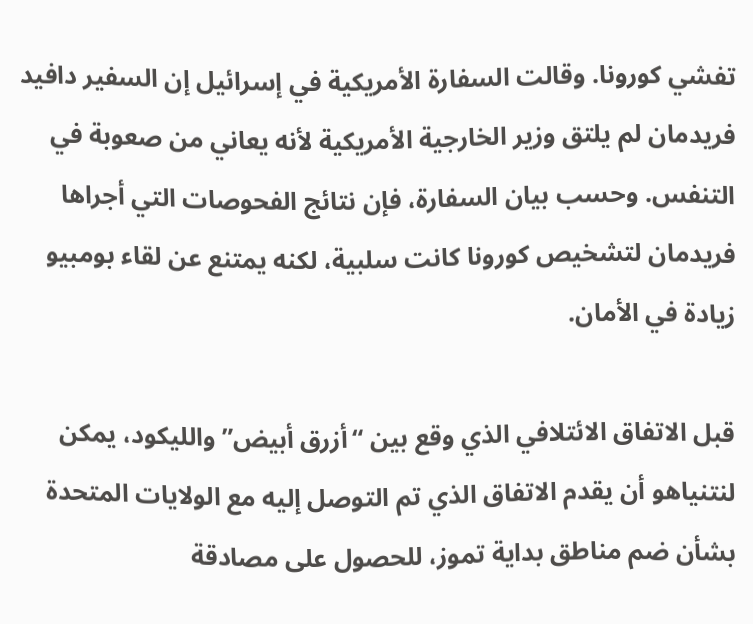تفشي كورونا. وقالت السفارة الأمريكية في إسرائيل إن السفير دافيد فريدمان لم يلتق وزير الخارجية الأمريكية لأنه يعاني من صعوبة في التنفس. وحسب بيان السفارة، فإن نتائج الفحوصات التي أجراها فريدمان لتشخيص كورونا كانت سلبية، لكنه يمتنع عن لقاء بومبيو زيادة في الأمان.

قبل الاتفاق الائتلافي الذي وقع بين “أزرق أبيض” والليكود، يمكن لنتنياهو أن يقدم الاتفاق الذي تم التوصل إليه مع الولايات المتحدة بشأن ضم مناطق بداية تموز، للحصول على مصادقة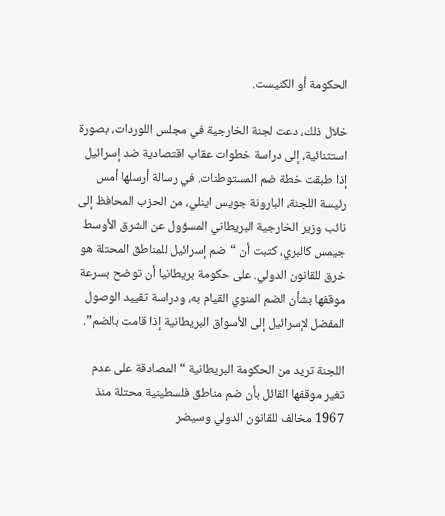الحكومة أو الكنيست.

خلال ذلك، دعت لجنة الخارجية في مجلس اللوردات، بصورة استثنائية، إلى دراسة خطوات عقاب اقتصادية ضد إسرائيل إذا طبقت خطة ضم المستوطنات. في رسالة أرسلها أمس رئيسة اللجنة، البارونة جويس اينلي، من الحزب المحافظ إلى نائب وزير الخارجية البريطاني المسؤول عن الشرق الأوسط جيمس كالبري، كتبت أن “ضم إسرائيل للمناطق المحتلة هو خرق للقانون الدولي. على حكومة بريطانيا أن توضح بسرعة موقفها بشأن الضم المنوي القيام به، ودراسة تقييد الوصول المفضل لإسرائيل إلى الأسواق البريطانية إذا قامت بالضم”.

اللجنة تريد من الحكومة البريطانية “المصادقة على عدم تغير موقفها القائل بأن ضم مناطق فلسطينية محتلة منذ 1967 مخالف للقانون الدولي وسيضر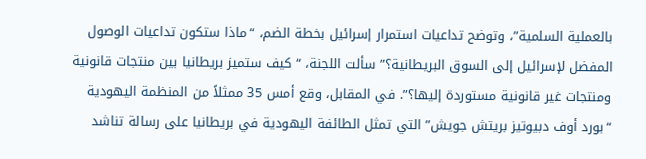بالعملية السلمية”، وتوضح تداعيات استمرار إسرائيل بخطة الضم، “ماذا ستكون تداعيات الوصول المفضل لإسرائيل إلى السوق البريطانية؟” سألت اللجنة، “كيف ستميز بريطانيا بين منتجات قانونية ومنتجات غير قانونية مستوردة إليها؟”. في المقابل، وقع أمس 35 ممثلاً من المنظمة اليهودية “بورد أوف دبيوتيز بريتش جويش” التي تمثل الطائفة اليهودية في بريطانيا على رسالة تناشد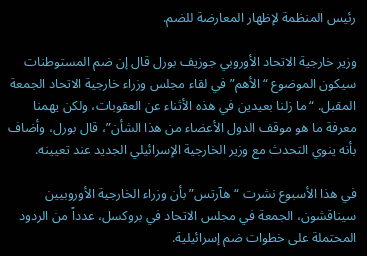رئيس المنظمة لإظهار المعارضة للضم.

وزير خارجية الاتحاد الأوروبي جوزيف بورل قال إن ضم المستوطنات سيكون الموضوع “الأهم” في لقاء مجلس وزراء خارجية الاتحاد الجمعة المقبل. “ما زلنا بعيدين في هذه الأثناء عن العقوبات، ولكن يهمنا معرفة ما هو موقف الدول الأعضاء من هذا الشأن”، قال بورل، وأضاف بأنه ينوي التحدث مع وزير الخارجية الإسرائيلي الجديد عند تعيينه.

في هذا الأسبوع نشرت “هآرتس” بأن وزراء الخارجية الأوروبيين سيناقشون، الجمعة في مجلس الاتحاد في بروكسل، عدداً من الردود المحتملة على خطوات ضم إسرائيلية.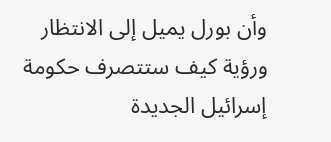وأن بورل يميل إلى الانتظار ورؤية كيف ستتصرف حكومة إسرائيل الجديدة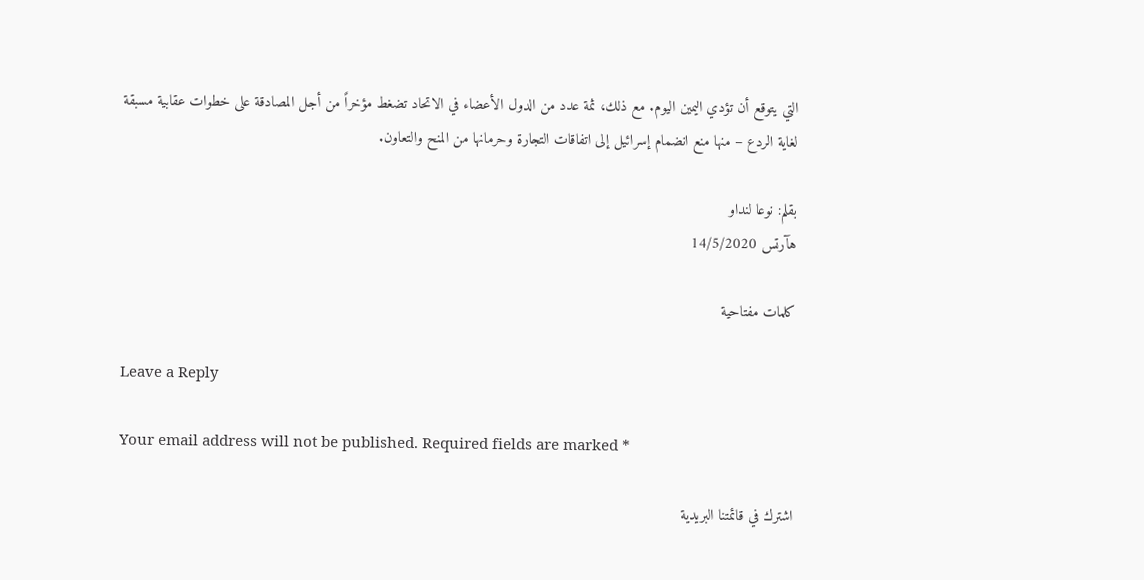التي يتوقع أن تؤدي اليمين اليوم. مع ذلك، ثمة عدد من الدول الأعضاء في الاتحاد تضغط مؤخراً من أجل المصادقة على خطوات عقابية مسبقة لغاية الردع – منها منع انضمام إسرائيل إلى اتفاقات التجارة وحرمانها من المنح والتعاون.

بقلم: نوعا لنداو
هآرتس 14/5/2020

كلمات مفتاحية

Leave a Reply

Your email address will not be published. Required fields are marked *

اشترك في قائمتنا البريدية